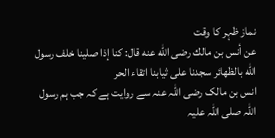نماز ظہر کا وقت
عن أنس بن مالك رضى الله عنه قال: كنا إذا صلينا خلف رسول الله بالظهائر سجدنا على ثيابنا اتقاء الحر
انس بن مالک رضی اللہ عنہ سے روایت ہے کہ جب ہم رسول اللہ صلی اللہ علیہ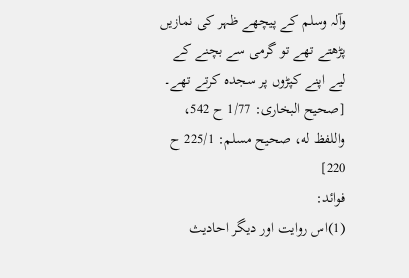وآلہ وسلم کے پیچھے ظہر کی نمازیں پڑھتے تھے تو گرمی سے بچنے کے لیے اپنے کپڑوں پر سجدہ کرتے تھے۔ [صحیح البخاری: 1/77 ح 542، واللفظ له، صحیح مسلم: 225/1 ح 220]
فوائد:
(1)اس روایت اور دیگر احادیث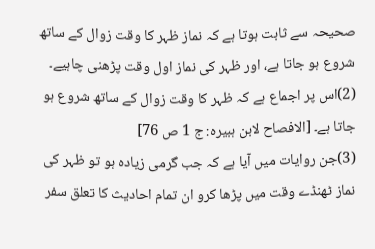صحیحہ سے ثابت ہوتا ہے کہ نماز ظہر کا وقت زوال کے ساتھ شروع ہو جاتا ہے، اور ظہر کی نماز اول وقت پڑھنی چاہیے۔
(2)اس پر اجماع ہے کہ ظہر کا وقت زوال کے ساتھ شروع ہو جاتا ہے۔ [الافصاح لابن ہبیرہ: ج 1 ص 76]
(3)جن روایات میں آیا ہے کہ جب گرمی زیادہ ہو تو ظہر کی نماز ٹھنڈے وقت میں پڑھا کرو ان تمام احادیث کا تعلق سفر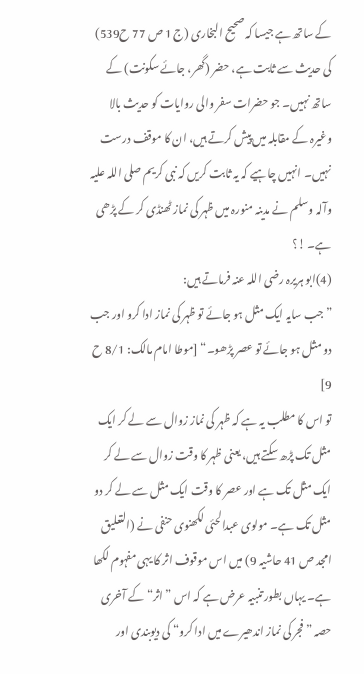کے ساتھ ہے جیسا کہ صحیح البخاری (ج 1 ص 77 ح539) کی حدیث سے ثابت ہے، حضر (گھر، جائے سکونت) کے ساتھ نہیں۔ جو حضرات سفر والی روایات کو حدیث بالا وغیرہ کے مقابلہ میں پیش کرتے ہیں، ان کا موقف درست نہیں۔ انہیں چاہیے کہ یہ ثابت کریں کہ نبی کریم صلی اللہ علیہ وآلہ وسلم نے مدینہ منورہ میں ظہر کی نماز ٹھنڈی کر کے پڑھی ہے۔ !؟
(4)ابو ہریرہ رضی اللہ عنہ فرماتے ہیں:
”جب سایہ ایک مثل ہو جائے تو ظہر کی نماز ادا کرو اور جب دو مثل ہو جائے تو عصر پڑھو۔“ [موطا امام مالک: 8/1 ح 9]
تو اس کا مطلب یہ ہے کہ ظہر کی نماز زوال سے لے کر ایک مثل تک پڑھ سکتے ہیں، یعنی ظہر کا وقت زوال سے لے کر ایک مثل تک ہے اور عصر کا وقت ایک مثل سے لے کر دو مثل تک ہے۔ مولوی عبدالحئی لکھنوی حنفی نے (التعلیق امجد ص 41 حاشیہ 9) میں اس موقوف اثر کا یہی مفہوم لکھا ہے۔ یہاں بطور تنبیہ عرض ہے کہ اس ”اثر“ کے آخری حصہ ”فجر کی نماز اندھیرے میں ادا کرو“ کی دیوبندی اور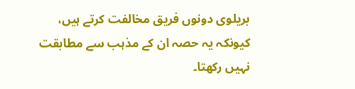بریلوی دونوں فریق مخالفت کرتے ہیں، کیونکہ یہ حصہ ان کے مذہب سے مطابقت نہیں رکھتا۔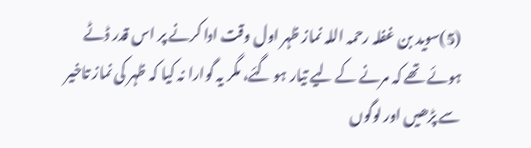(5)سوید بن غفلہ رحمہ اللہ نماز ظہر اول وقت ادا کرنے پر اس قدر ڈٹے ہوئے تھے کہ مرنے کے لیے تیار ہو گئے، مگر یہ گوارا نہ کیا کہ ظہر کی نماز تاخیر سے پڑھیں اور لوگوں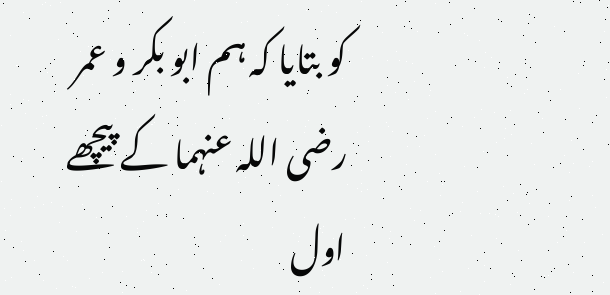کو بتایا کہ ہم ابو بکر و عمر رضی اللہ عنہما کے پیچھے اول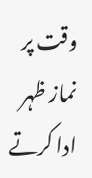وقت پر نماز ظہر ادا کرتے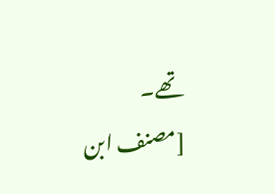تھے۔ [مصنف ابن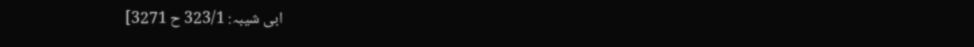ابی شیبہ: 323/1 ح 3271]